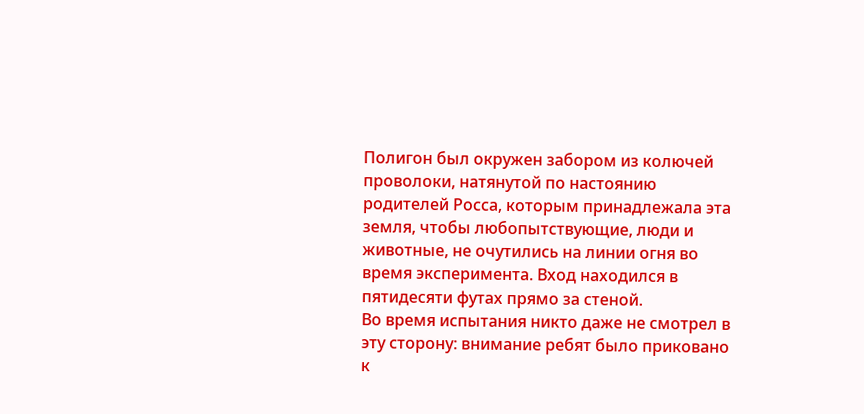Полигон был окружен забором из колючей проволоки, натянутой по настоянию родителей Росса, которым принадлежала эта земля, чтобы любопытствующие, люди и животные, не очутились на линии огня во время эксперимента. Вход находился в пятидесяти футах прямо за стеной.
Во время испытания никто даже не смотрел в эту сторону: внимание ребят было приковано к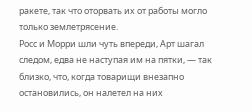ракете, так что оторвать их от работы могло только землетрясение.
Росс и Морри шли чуть впереди, Арт шагал следом, едва не наступая им на пятки, — так близко, что, когда товарищи внезапно остановились, он налетел на них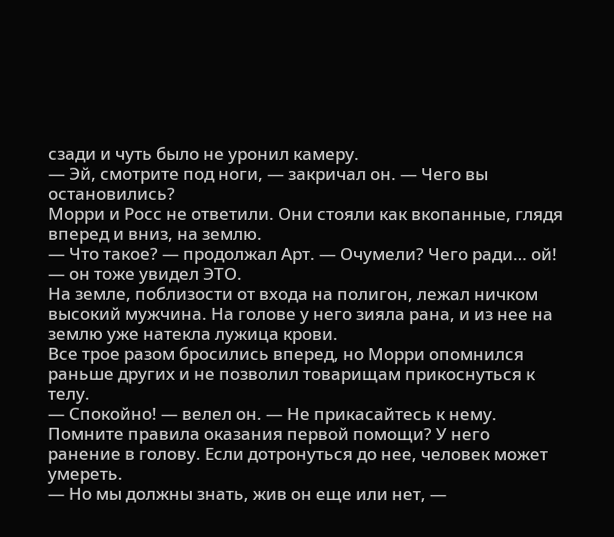сзади и чуть было не уронил камеру.
— Эй, смотрите под ноги, — закричал он. — Чего вы остановились?
Морри и Росс не ответили. Они стояли как вкопанные, глядя вперед и вниз, на землю.
— Что такое? — продолжал Арт. — Очумели? Чего ради… ой! — он тоже увидел ЭТО.
На земле, поблизости от входа на полигон, лежал ничком высокий мужчина. На голове у него зияла рана, и из нее на землю уже натекла лужица крови.
Все трое разом бросились вперед, но Морри опомнился раньше других и не позволил товарищам прикоснуться к телу.
— Спокойно! — велел он. — Не прикасайтесь к нему. Помните правила оказания первой помощи? У него ранение в голову. Если дотронуться до нее, человек может умереть.
— Но мы должны знать, жив он еще или нет, —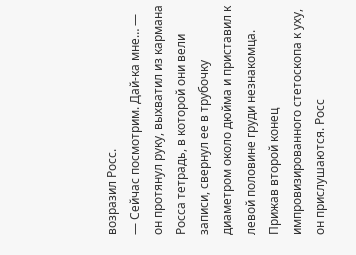возразил Росс.
— Сейчас посмотрим. Дай-ка мне… — он протянул руку, выхватил из кармана Росса тетрадь, в которой они вели записи, свернул ее в трубочку диаметром около дюйма и приставил к левой половине груди незнакомца. Прижав второй конец импровизированного стетоскопа к уху, он прислушаются. Росс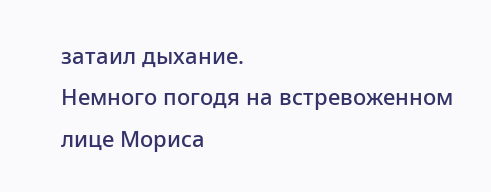затаил дыхание.
Немного погодя на встревоженном лице Мориса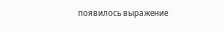появилось выражение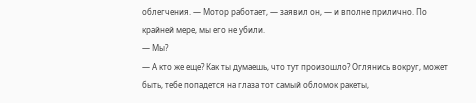облегчения. — Мотор работает, — заявил он, — и вполне прилично. По крайней мере, мы его не убили.
— Мы?
— А кто же еще? Как ты думаешь, что тут произошло? Оглянись вокруг, может быть, тебе попадется на глаза тот самый обломок ракеты,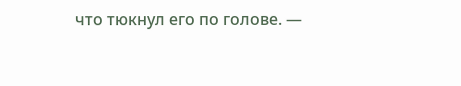что тюкнул его по голове. —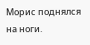Морис поднялся на ноги.